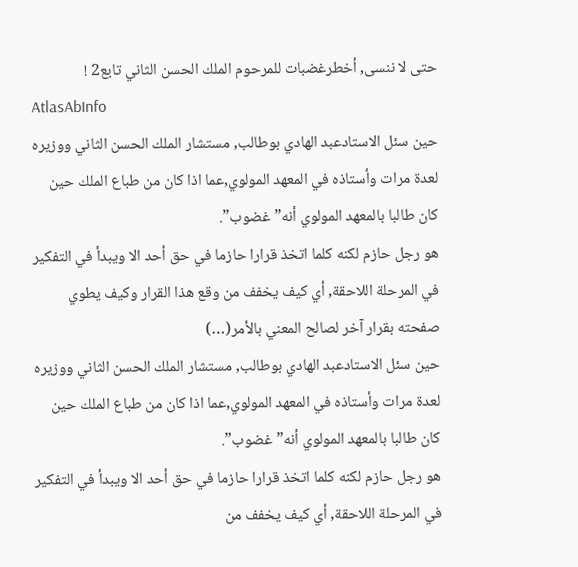حتى لا ننسى, أخطرغضبات للمرحوم الملك الحسن الثاني تابع2 !
AtlasAbInfo
حين سئل الاستادعبد الهادي بوطالب, مستشار الملك الحسن الثاني ووزيره لعدة مرات وأستاذه في المعهد المولوي,عما اذا كان من طباع الملك حين كان طالبا بالمعهد المولوي أنه”غضوب”.
هو رجل حازم لكنه كلما اتخذ قرارا حازما في حق أحد الا ويبدأ في التفكير في المرحلة اللاحقة, أي كيف يخفف من وقع هذا القرار وكيف يطوي صفحته بقرار آخر لصالح المعني بالأمر(…)
حين سئل الاستادعبد الهادي بوطالب, مستشار الملك الحسن الثاني ووزيره لعدة مرات وأستاذه في المعهد المولوي,عما اذا كان من طباع الملك حين كان طالبا بالمعهد المولوي أنه”غضوب”.
هو رجل حازم لكنه كلما اتخذ قرارا حازما في حق أحد الا ويبدأ في التفكير في المرحلة اللاحقة, أي كيف يخفف من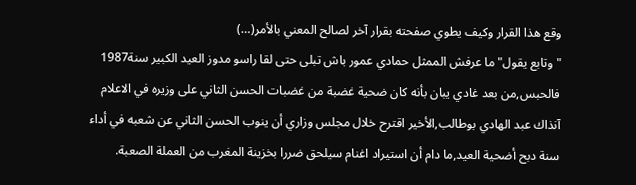وقع هذا القرار وكيف يطوي صفحته بقرار آخر لصالح المعني بالأمر(…)
"وتابع يقول" ما عرفش الممثل حمادي عمور باش تبلى حتى لقا راسو مدوز العيد الكبير سنة1987 فالحبس,من بعد غادي يبان بأنه كان ضحية غضبة من غضبات الحسن الثاني على وزيره في الاعلام آنذاك عبد الهادي بوطالب,الأخير اقترح خلال مجلس وزاري أن ينوب الحسن الثاني عن شعبه في أداء سنة دبح أضحية العيد,ما دام أن استيراد اغنام سيلحق ضررا بخزينة المغرب من العملة الصعبة.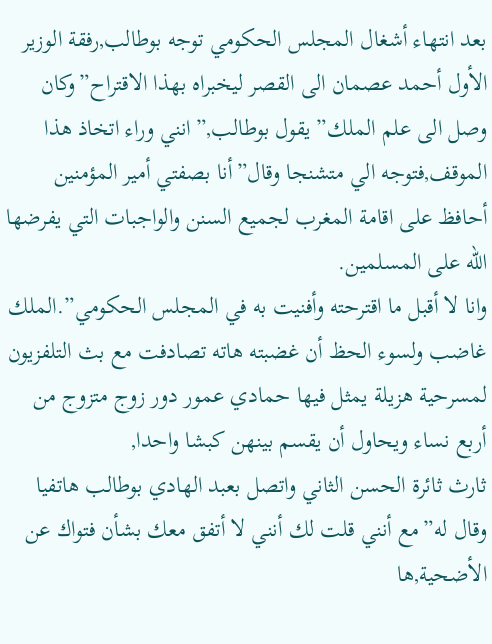بعد انتهاء أشغال المجلس الحكومي توجه بوطالب,رفقة الوزير الأول أحمد عصمان الى القصر ليخبراه بهذا الاقتراح”وكان وصل الى علم الملك” يقول بوطالب,”انني وراء اتخاذ هذا الموقف,فتوجه الي متشنجا وقال”أنا بصفتي أمير المؤمنين أحافظ على اقامة المغرب لجميع السنن والواجبات التي يفرضها الله على المسلمين.
وانا لا أقبل ما اقترحته وأفنيت به في المجلس الحكومي”.الملك غاضب ولسوء الحظ أن غضبته هاته تصادفت مع بث التلفزيون لمسرحية هزيلة يمثل فيها حمادي عمور دور زوج متزوج من أربع نساء ويحاول أن يقسم بينهن كبشا واحدا,
ثارث ثائرة الحسن الثاني واتصل بعبد الهادي بوطالب هاتفيا وقال له”مع أنني قلت لك أنني لا أتفق معك بشأن فتواك عن الأضحية,ها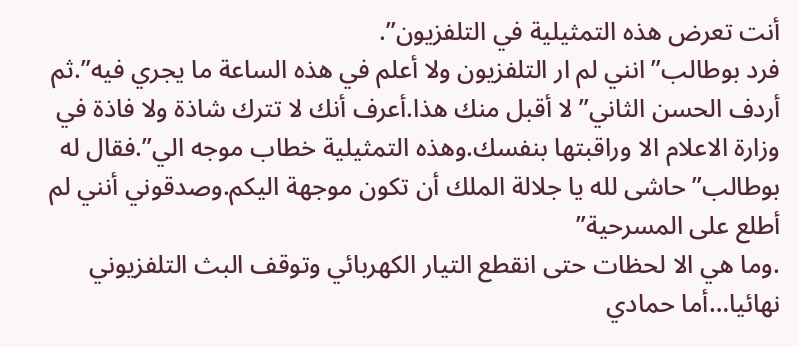أنت تعرض هذه التمثيلية في التلفزيون”.
فرد بوطالب”انني لم ار التلفزيون ولا أعلم في هذه الساعة ما يجري فيه”.ثم أردف الحسن الثاني”لا أقبل منك هذا.أعرف أنك لا تترك شاذة ولا فاذة في وزارة الاعلام الا وراقبتها بنفسك.وهذه التمثيلية خطاب موجه الي”.فقال له بوطالب”حاشى لله يا جلالة الملك أن تكون موجهة اليكم.وصدقوني أنني لم أطلع على المسرحية”
.وما هي الا لحظات حتى انقطع التيار الكهربائي وتوقف البث التلفزيوني نهائيا…أما حمادي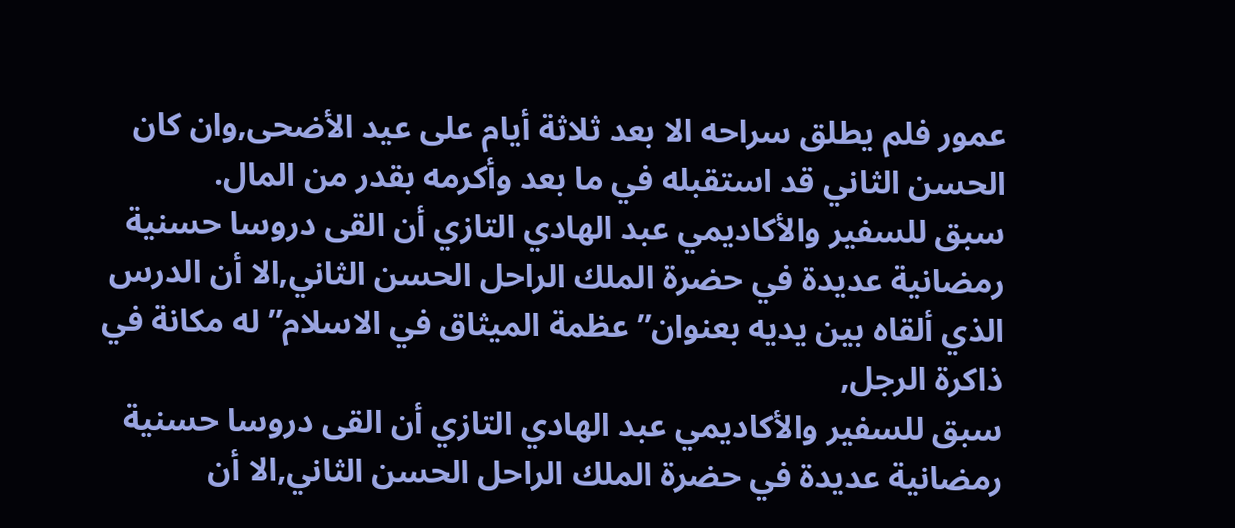عمور فلم يطلق سراحه الا بعد ثلاثة أيام على عيد الأضحى,وان كان الحسن الثاني قد استقبله في ما بعد وأكرمه بقدر من المال.
سبق للسفير والأكاديمي عبد الهادي التازي أن القى دروسا حسنية رمضانية عديدة في حضرة الملك الراحل الحسن الثاني,الا أن الدرس الذي ألقاه بين يديه بعنوان”عظمة الميثاق في الاسلام” له مكانة في ذاكرة الرجل,
سبق للسفير والأكاديمي عبد الهادي التازي أن القى دروسا حسنية رمضانية عديدة في حضرة الملك الراحل الحسن الثاني,الا أن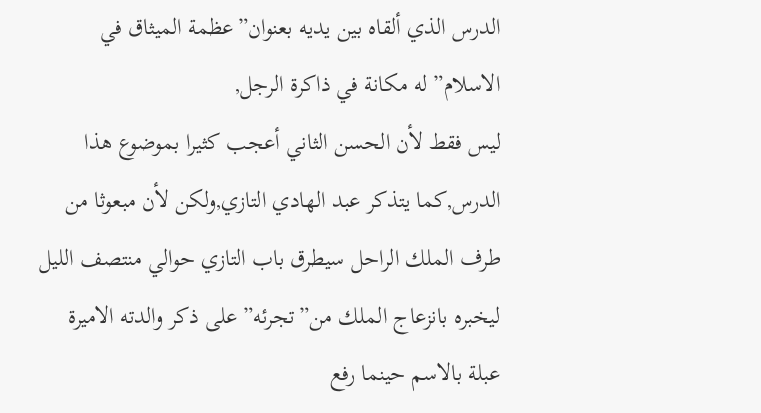الدرس الذي ألقاه بين يديه بعنوان”عظمة الميثاق في الاسلام” له مكانة في ذاكرة الرجل,
ليس فقط لأن الحسن الثاني أعجب كثيرا بموضوع هذا الدرس,كما يتذكر عبد الهادي التازي,ولكن لأن مبعوثا من طرف الملك الراحل سيطرق باب التازي حوالي منتصف الليل ليخبره بانزعاج الملك من”تجرئه”على ذكر والدته الاميرة عبلة بالاسم حينما رفع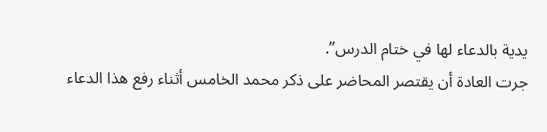يدية بالدعاء لها في ختام الدرس”.
جرت العادة أن يقتصر المحاضر على ذكر محمد الخامس أثناء رفع هذا الدعاء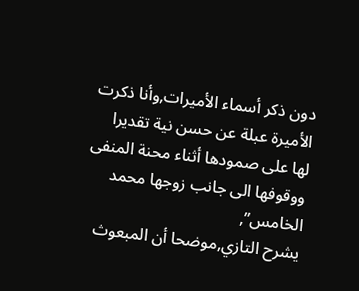دون ذكر أسماء الأميرات,وأنا ذكرت الأميرة عبلة عن حسن نية تقديرا لها على صمودها أثناء محنة المنفى ووقوفها الى جانب زوجها محمد الخامس”,
يشرح التازي,موضحا أن المبعوث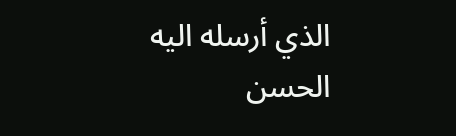الذي أرسله اليه الحسن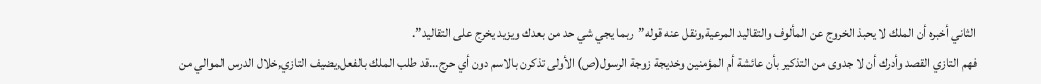الثاني أخبره أن الملك لا يحبذ الخروج عن المألوف والتقاليد المرعية,ونقل عنه قوله”ربما يجي شي حد من بعدك ويزيد يخرج على التقاليد”.
فهم التازي القصد وأدرك أن لا جدوى من التذكير بأن عائشة أم المؤمنين وخديجة زوجة الرسول(ص) الأولى تذكرن بالاسم دون أي حرج…قد طلب الملك بالفعل,يضيف التازي,خلال الدرس الموالي من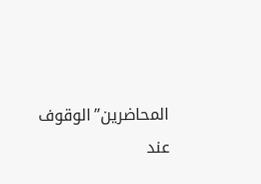المحاضرين”الوقوف عند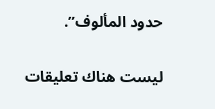حدود المألوف”.

ليست هناك تعليقات